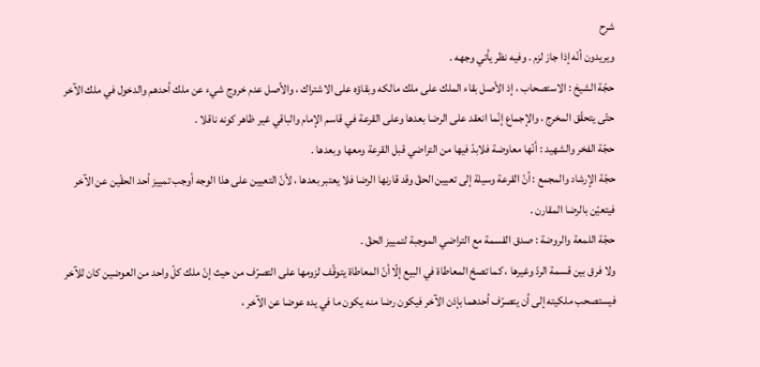شرح
ويريدون أنّه إذا جاز لزم . وفيه نظر يأتي وجهه .
حجّة الشيخ : الاستصحاب ، إذ الأصل بقاء الملك على ملك مالكه وبقاؤه على الاشتراك ، والأصل عدم خروج شيء عن ملك أحدهم والدخول في ملك الآخر حتّى يتحقّق المخرج ، والإجماع إنّما انعقد على الرضا بعدها وعلى القرعة في قاسم الإمام والباقي غير ظاهر كونه ناقلا .
حجّة الفخر والشهيد : أنّها معاوضة فلابدّ فيها من التراضي قبل القرعة ومعها وبعدها .
حجّة الإرشاد والمجمع : أنّ القرعة وسيلة إلى تعيين الحقّ وقد قارنها الرضا فلا يعتبر بعدها ، لأنّ التعيين على هذا الوجه أوجب تمييز أحد الحقّين عن الآخر فيتعيّن بالرضا المقارن .
حجّة اللمعة والروضة : صدق القسمة مع التراضي الموجبة لتمييز الحقّ .
ولا فرق بين قسمة الردّ وغيرها ، كما تصحّ المعاطاة في البيع إلّا أنّ المعاطاة يتوقّف لزومها على التصرّف من حيث إنّ ملك كلّ واحد من العوضين كان للآخر فيستصحب ملكيته إلى أن يتصرّف أحدهما بإذن الآخر فيكون رضا منه يكون ما في يده عوضا عن الآخر ،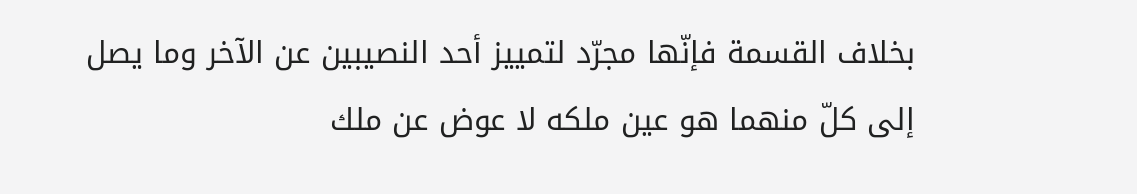بخلاف القسمة فإنّها مجرّد لتمييز أحد النصيبين عن الآخر وما يصل إلى كلّ منهما هو عين ملكه لا عوض عن ملك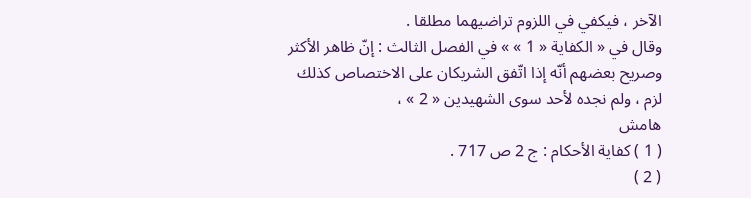الآخر ، فيكفي في اللزوم تراضيهما مطلقا .
وقال في « الكفاية « 1 » » في الفصل الثالث : إنّ ظاهر الأكثر وصريح بعضهم أنّه إذا اتّفق الشريكان على الاختصاص كذلك لزم ، ولم نجده لأحد سوى الشهيدين « 2 » ،
هامش
( 1 ) كفاية الأحكام : ج 2 ص 717 .
( 2 )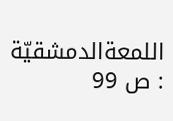اللمعةالدمشقيّة : ص 99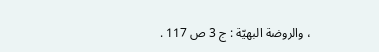، والروضة البهيّة : ج 3 ص 117 .